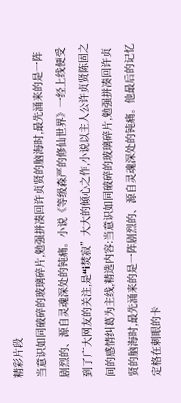精彩片段
当意识如同破碎的玻璃碎片,勉强拼凑回许贞贤的脑海时,最先涌来的是一阵剧烈的、源自灵魂深处的钝痛。小说《等级森严的修仙世界》一经上线便受到了广大网友的关注,是“i焚寂”大大的倾心之作,小说以主人公许贞贤陈固之间的感情纠葛为主线,精选内容:当意识如同破碎的玻璃碎片,勉强拼凑回许贞贤的脑海时,最先涌来的是一阵剧烈的、源自灵魂深处的钝痛。他最后的记忆定格在刺眼的卡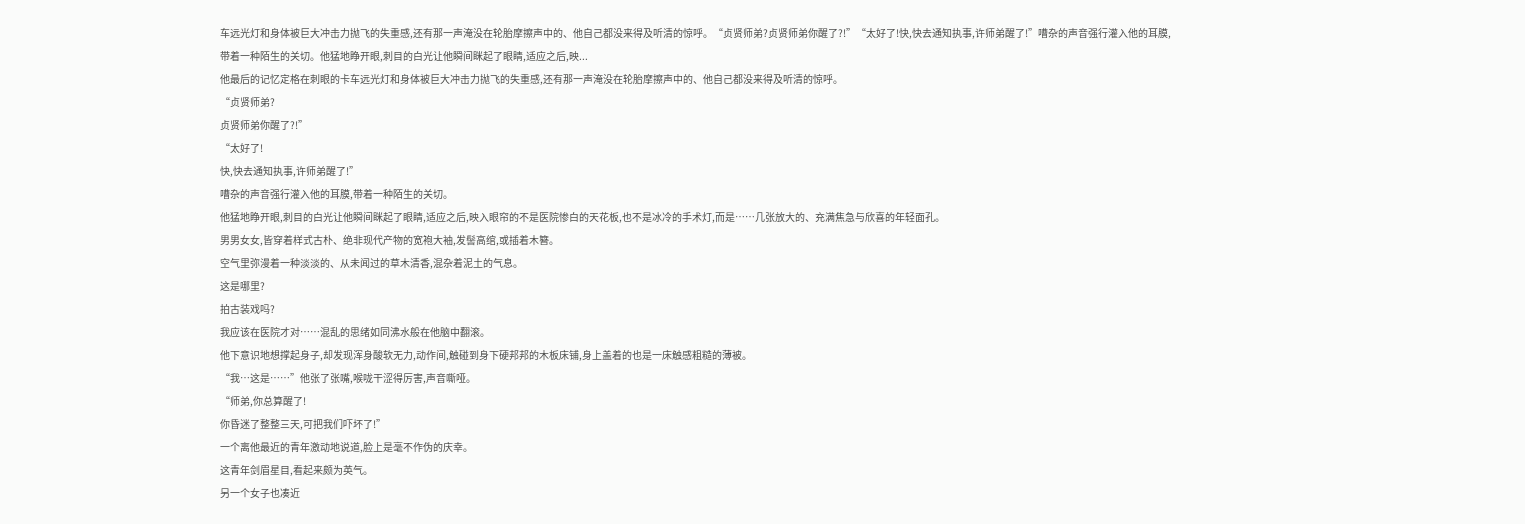车远光灯和身体被巨大冲击力抛飞的失重感,还有那一声淹没在轮胎摩擦声中的、他自己都没来得及听清的惊呼。“贞贤师弟?贞贤师弟你醒了?!”“太好了!快,快去通知执事,许师弟醒了!”嘈杂的声音强行灌入他的耳膜,带着一种陌生的关切。他猛地睁开眼,刺目的白光让他瞬间眯起了眼睛,适应之后,映...
他最后的记忆定格在刺眼的卡车远光灯和身体被巨大冲击力抛飞的失重感,还有那一声淹没在轮胎摩擦声中的、他自己都没来得及听清的惊呼。
“贞贤师弟?
贞贤师弟你醒了?!”
“太好了!
快,快去通知执事,许师弟醒了!”
嘈杂的声音强行灌入他的耳膜,带着一种陌生的关切。
他猛地睁开眼,刺目的白光让他瞬间眯起了眼睛,适应之后,映入眼帘的不是医院惨白的天花板,也不是冰冷的手术灯,而是……几张放大的、充满焦急与欣喜的年轻面孔。
男男女女,皆穿着样式古朴、绝非现代产物的宽袍大袖,发髻高绾,或插着木簪。
空气里弥漫着一种淡淡的、从未闻过的草木清香,混杂着泥土的气息。
这是哪里?
拍古装戏吗?
我应该在医院才对……混乱的思绪如同沸水般在他脑中翻滚。
他下意识地想撑起身子,却发现浑身酸软无力,动作间,触碰到身下硬邦邦的木板床铺,身上盖着的也是一床触感粗糙的薄被。
“我…这是……”他张了张嘴,喉咙干涩得厉害,声音嘶哑。
“师弟,你总算醒了!
你昏迷了整整三天,可把我们吓坏了!”
一个离他最近的青年激动地说道,脸上是毫不作伪的庆幸。
这青年剑眉星目,看起来颇为英气。
另一个女子也凑近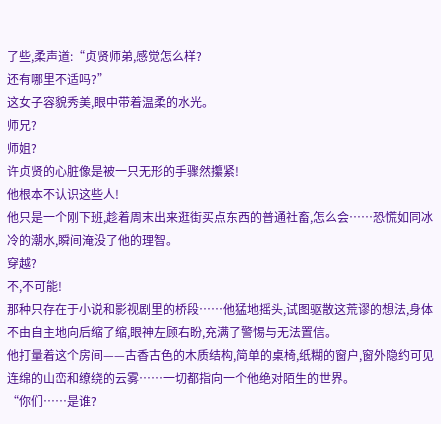了些,柔声道:“贞贤师弟,感觉怎么样?
还有哪里不适吗?”
这女子容貌秀美,眼中带着温柔的水光。
师兄?
师姐?
许贞贤的心脏像是被一只无形的手骤然攥紧!
他根本不认识这些人!
他只是一个刚下班,趁着周末出来逛街买点东西的普通社畜,怎么会……恐慌如同冰冷的潮水,瞬间淹没了他的理智。
穿越?
不,不可能!
那种只存在于小说和影视剧里的桥段……他猛地摇头,试图驱散这荒谬的想法,身体不由自主地向后缩了缩,眼神左顾右盼,充满了警惕与无法置信。
他打量着这个房间——古香古色的木质结构,简单的桌椅,纸糊的窗户,窗外隐约可见连绵的山峦和缭绕的云雾……一切都指向一个他绝对陌生的世界。
“你们……是谁?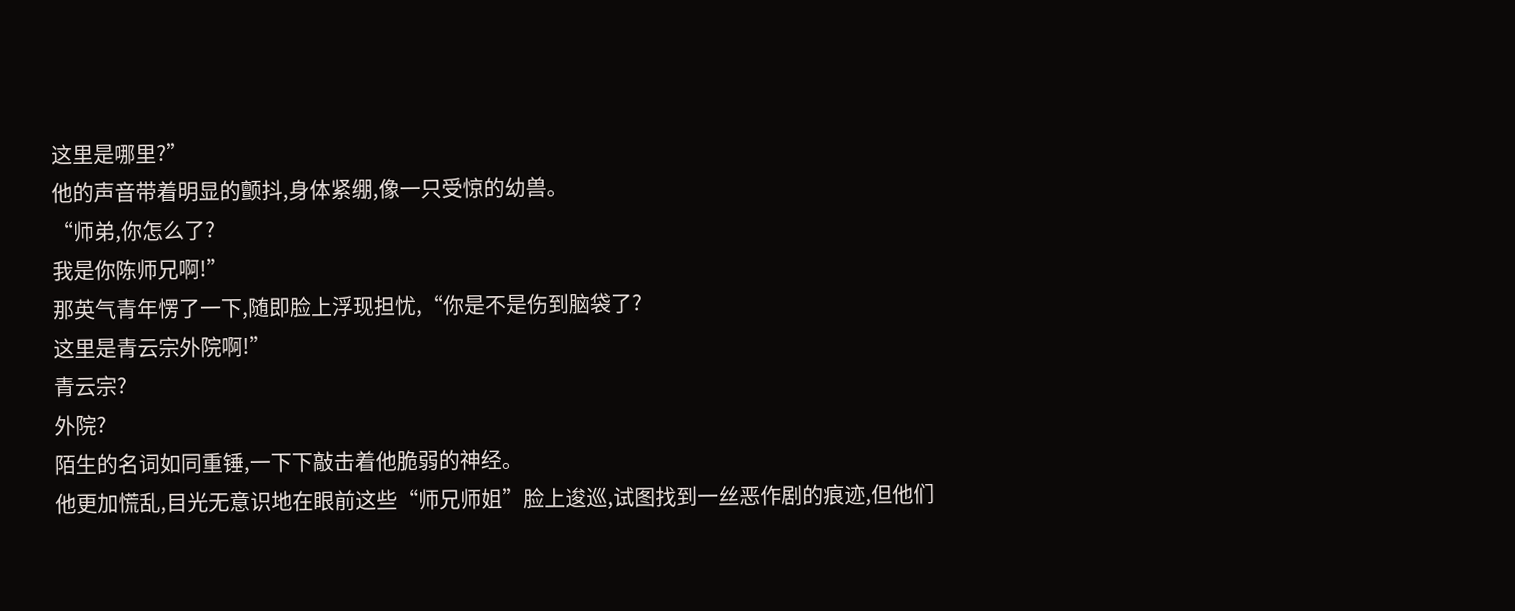这里是哪里?”
他的声音带着明显的颤抖,身体紧绷,像一只受惊的幼兽。
“师弟,你怎么了?
我是你陈师兄啊!”
那英气青年愣了一下,随即脸上浮现担忧,“你是不是伤到脑袋了?
这里是青云宗外院啊!”
青云宗?
外院?
陌生的名词如同重锤,一下下敲击着他脆弱的神经。
他更加慌乱,目光无意识地在眼前这些“师兄师姐”脸上逡巡,试图找到一丝恶作剧的痕迹,但他们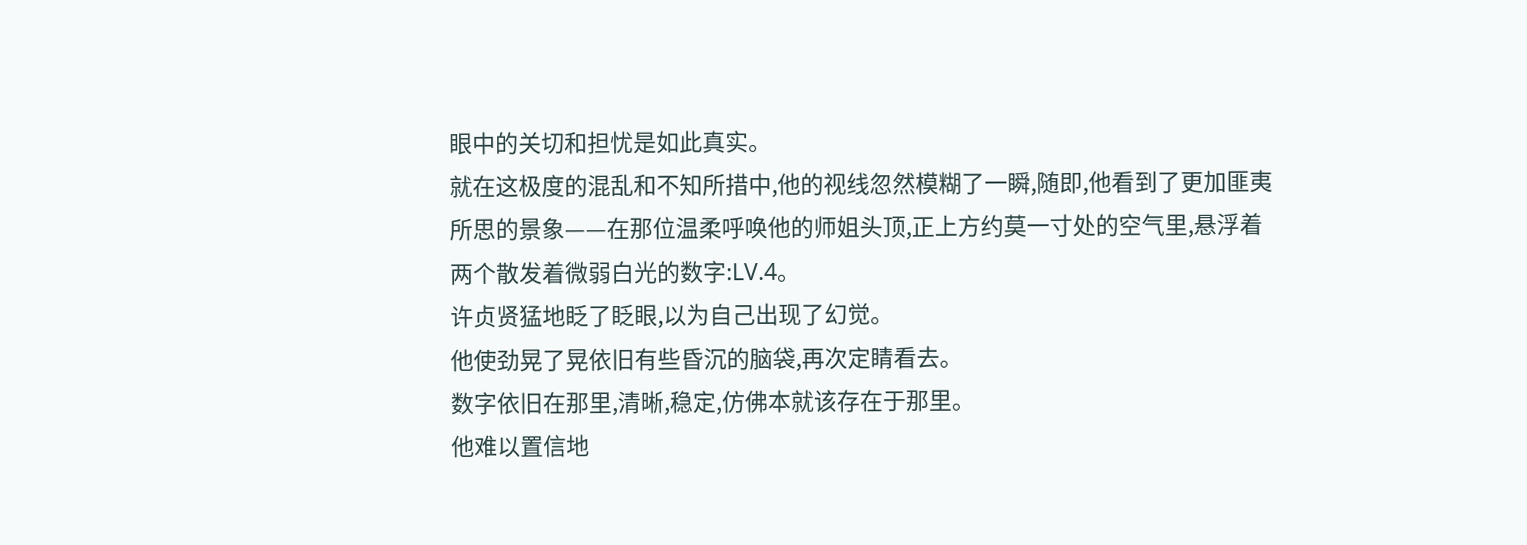眼中的关切和担忧是如此真实。
就在这极度的混乱和不知所措中,他的视线忽然模糊了一瞬,随即,他看到了更加匪夷所思的景象——在那位温柔呼唤他的师姐头顶,正上方约莫一寸处的空气里,悬浮着两个散发着微弱白光的数字:LV.4。
许贞贤猛地眨了眨眼,以为自己出现了幻觉。
他使劲晃了晃依旧有些昏沉的脑袋,再次定睛看去。
数字依旧在那里,清晰,稳定,仿佛本就该存在于那里。
他难以置信地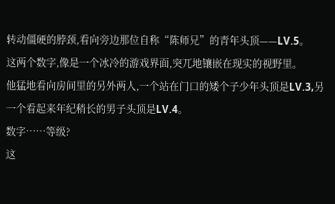转动僵硬的脖颈,看向旁边那位自称“陈师兄”的青年头顶——LV.5。
这两个数字,像是一个冰冷的游戏界面,突兀地镶嵌在现实的视野里。
他猛地看向房间里的另外两人,一个站在门口的矮个子少年头顶是LV.3,另一个看起来年纪稍长的男子头顶是LV.4。
数字……等级?
这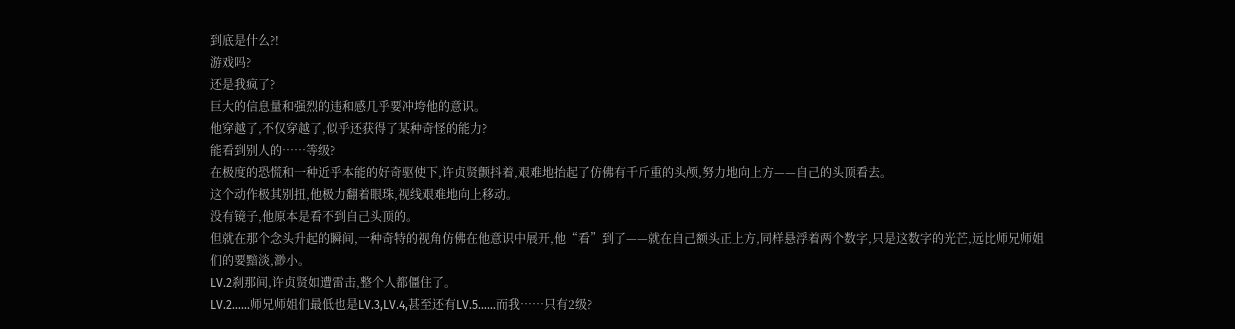到底是什么?!
游戏吗?
还是我疯了?
巨大的信息量和强烈的违和感几乎要冲垮他的意识。
他穿越了,不仅穿越了,似乎还获得了某种奇怪的能力?
能看到别人的……等级?
在极度的恐慌和一种近乎本能的好奇驱使下,许贞贤颤抖着,艰难地抬起了仿佛有千斤重的头颅,努力地向上方——自己的头顶看去。
这个动作极其别扭,他极力翻着眼珠,视线艰难地向上移动。
没有镜子,他原本是看不到自己头顶的。
但就在那个念头升起的瞬间,一种奇特的视角仿佛在他意识中展开,他“看”到了——就在自己额头正上方,同样悬浮着两个数字,只是这数字的光芒,远比师兄师姐们的要黯淡,渺小。
LV.2刹那间,许贞贤如遭雷击,整个人都僵住了。
LV.2……师兄师姐们最低也是LV.3,LV.4,甚至还有LV.5……而我……只有2级?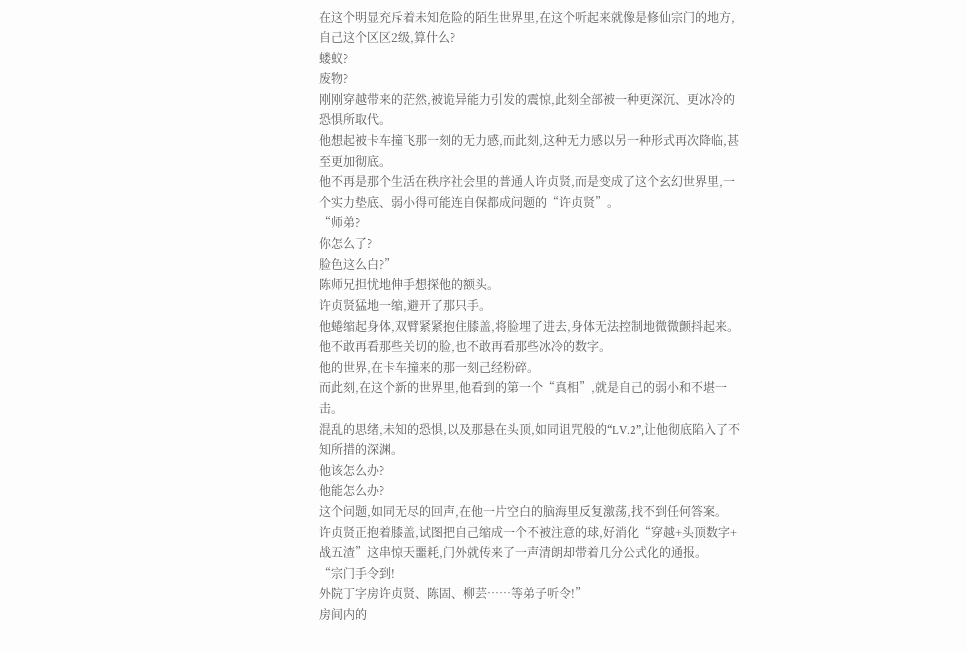在这个明显充斥着未知危险的陌生世界里,在这个听起来就像是修仙宗门的地方,自己这个区区2级,算什么?
蝼蚁?
废物?
刚刚穿越带来的茫然,被诡异能力引发的震惊,此刻全部被一种更深沉、更冰冷的恐惧所取代。
他想起被卡车撞飞那一刻的无力感,而此刻,这种无力感以另一种形式再次降临,甚至更加彻底。
他不再是那个生活在秩序社会里的普通人许贞贤,而是变成了这个玄幻世界里,一个实力垫底、弱小得可能连自保都成问题的“许贞贤”。
“师弟?
你怎么了?
脸色这么白?”
陈师兄担忧地伸手想探他的额头。
许贞贤猛地一缩,避开了那只手。
他蜷缩起身体,双臂紧紧抱住膝盖,将脸埋了进去,身体无法控制地微微颤抖起来。
他不敢再看那些关切的脸,也不敢再看那些冰冷的数字。
他的世界,在卡车撞来的那一刻己经粉碎。
而此刻,在这个新的世界里,他看到的第一个“真相”,就是自己的弱小和不堪一击。
混乱的思绪,未知的恐惧,以及那悬在头顶,如同诅咒般的“LV.2”,让他彻底陷入了不知所措的深渊。
他该怎么办?
他能怎么办?
这个问题,如同无尽的回声,在他一片空白的脑海里反复激荡,找不到任何答案。
许贞贤正抱着膝盖,试图把自己缩成一个不被注意的球,好消化“穿越+头顶数字+战五渣”这串惊天噩耗,门外就传来了一声清朗却带着几分公式化的通报。
“宗门手令到!
外院丁字房许贞贤、陈固、柳芸……等弟子听令!”
房间内的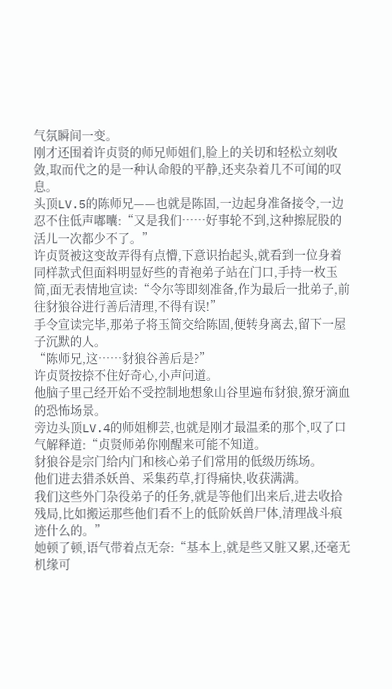气氛瞬间一变。
刚才还围着许贞贤的师兄师姐们,脸上的关切和轻松立刻收敛,取而代之的是一种认命般的平静,还夹杂着几不可闻的叹息。
头顶LV.5的陈师兄——也就是陈固,一边起身准备接令,一边忍不住低声嘟囔:“又是我们……好事轮不到,这种擦屁股的活儿一次都少不了。”
许贞贤被这变故弄得有点懵,下意识抬起头,就看到一位身着同样款式但面料明显好些的青袍弟子站在门口,手持一枚玉简,面无表情地宣读:“令尔等即刻准备,作为最后一批弟子,前往豺狼谷进行善后清理,不得有误!”
手令宣读完毕,那弟子将玉简交给陈固,便转身离去,留下一屋子沉默的人。
“陈师兄,这……豺狼谷善后是?”
许贞贤按捺不住好奇心,小声问道。
他脑子里己经开始不受控制地想象山谷里遍布豺狼,獠牙滴血的恐怖场景。
旁边头顶LV.4的师姐柳芸,也就是刚才最温柔的那个,叹了口气解释道:“贞贤师弟你刚醒来可能不知道。
豺狼谷是宗门给内门和核心弟子们常用的低级历练场。
他们进去猎杀妖兽、采集药草,打得痛快,收获满满。
我们这些外门杂役弟子的任务,就是等他们出来后,进去收拾残局,比如搬运那些他们看不上的低阶妖兽尸体,清理战斗痕迹什么的。”
她顿了顿,语气带着点无奈:“基本上,就是些又脏又累,还毫无机缘可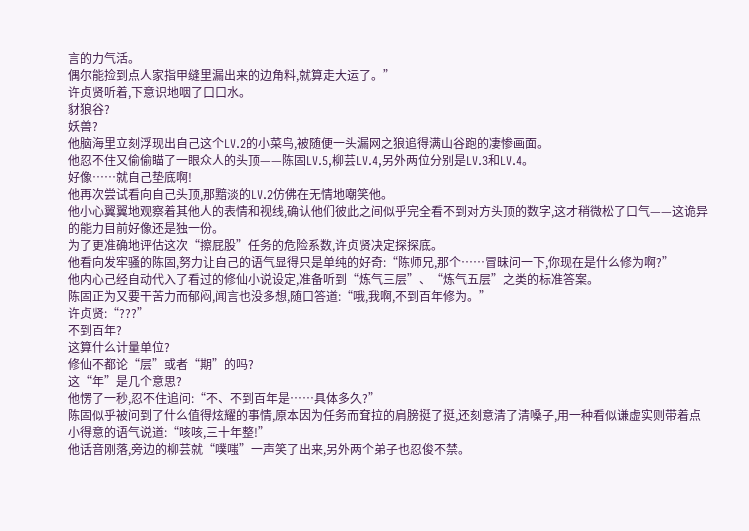言的力气活。
偶尔能捡到点人家指甲缝里漏出来的边角料,就算走大运了。”
许贞贤听着,下意识地咽了口口水。
豺狼谷?
妖兽?
他脑海里立刻浮现出自己这个LV.2的小菜鸟,被随便一头漏网之狼追得满山谷跑的凄惨画面。
他忍不住又偷偷瞄了一眼众人的头顶——陈固LV.5,柳芸LV.4,另外两位分别是LV.3和LV.4。
好像……就自己垫底啊!
他再次尝试看向自己头顶,那黯淡的LV.2仿佛在无情地嘲笑他。
他小心翼翼地观察着其他人的表情和视线,确认他们彼此之间似乎完全看不到对方头顶的数字,这才稍微松了口气——这诡异的能力目前好像还是独一份。
为了更准确地评估这次“擦屁股”任务的危险系数,许贞贤决定探探底。
他看向发牢骚的陈固,努力让自己的语气显得只是单纯的好奇:“陈师兄,那个……冒昧问一下,你现在是什么修为啊?”
他内心己经自动代入了看过的修仙小说设定,准备听到“炼气三层”、“炼气五层”之类的标准答案。
陈固正为又要干苦力而郁闷,闻言也没多想,随口答道:“哦,我啊,不到百年修为。”
许贞贤:“???”
不到百年?
这算什么计量单位?
修仙不都论“层”或者“期”的吗?
这“年”是几个意思?
他愣了一秒,忍不住追问:“不、不到百年是……具体多久?”
陈固似乎被问到了什么值得炫耀的事情,原本因为任务而耷拉的肩膀挺了挺,还刻意清了清嗓子,用一种看似谦虚实则带着点小得意的语气说道:“咳咳,三十年整!”
他话音刚落,旁边的柳芸就“噗嗤”一声笑了出来,另外两个弟子也忍俊不禁。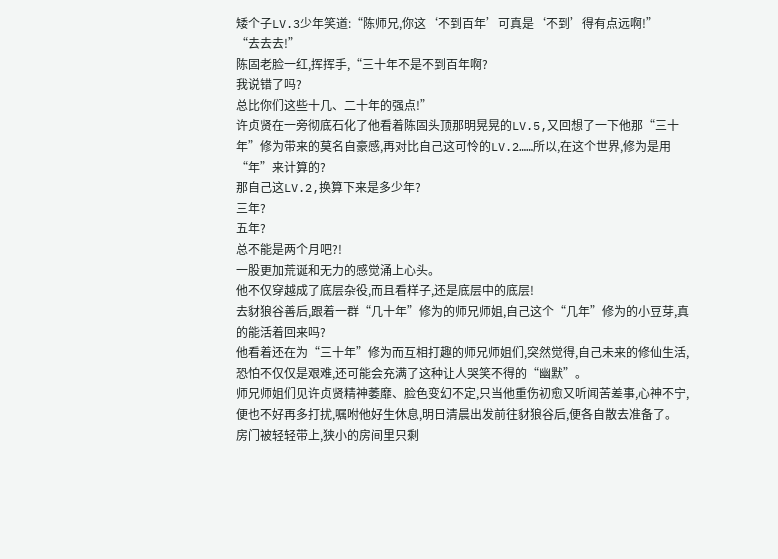矮个子LV.3少年笑道:“陈师兄,你这‘不到百年’可真是‘不到’得有点远啊!”
“去去去!”
陈固老脸一红,挥挥手,“三十年不是不到百年啊?
我说错了吗?
总比你们这些十几、二十年的强点!”
许贞贤在一旁彻底石化了他看着陈固头顶那明晃晃的LV.5,又回想了一下他那“三十年”修为带来的莫名自豪感,再对比自己这可怜的LV.2……所以,在这个世界,修为是用“年”来计算的?
那自己这LV.2,换算下来是多少年?
三年?
五年?
总不能是两个月吧?!
一股更加荒诞和无力的感觉涌上心头。
他不仅穿越成了底层杂役,而且看样子,还是底层中的底层!
去豺狼谷善后,跟着一群“几十年”修为的师兄师姐,自己这个“几年”修为的小豆芽,真的能活着回来吗?
他看着还在为“三十年”修为而互相打趣的师兄师姐们,突然觉得,自己未来的修仙生活,恐怕不仅仅是艰难,还可能会充满了这种让人哭笑不得的“幽默”。
师兄师姐们见许贞贤精神萎靡、脸色变幻不定,只当他重伤初愈又听闻苦差事,心神不宁,便也不好再多打扰,嘱咐他好生休息,明日清晨出发前往豺狼谷后,便各自散去准备了。
房门被轻轻带上,狭小的房间里只剩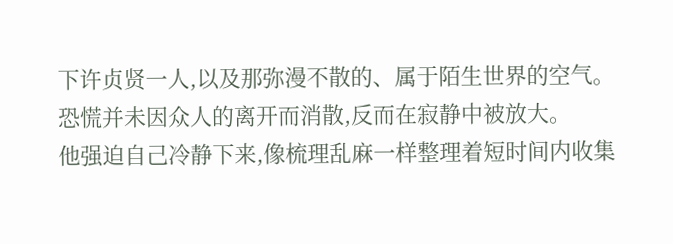下许贞贤一人,以及那弥漫不散的、属于陌生世界的空气。
恐慌并未因众人的离开而消散,反而在寂静中被放大。
他强迫自己冷静下来,像梳理乱麻一样整理着短时间内收集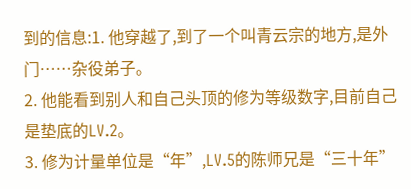到的信息:1. 他穿越了,到了一个叫青云宗的地方,是外门……杂役弟子。
2. 他能看到别人和自己头顶的修为等级数字,目前自己是垫底的LV.2。
3. 修为计量单位是“年”,LV.5的陈师兄是“三十年”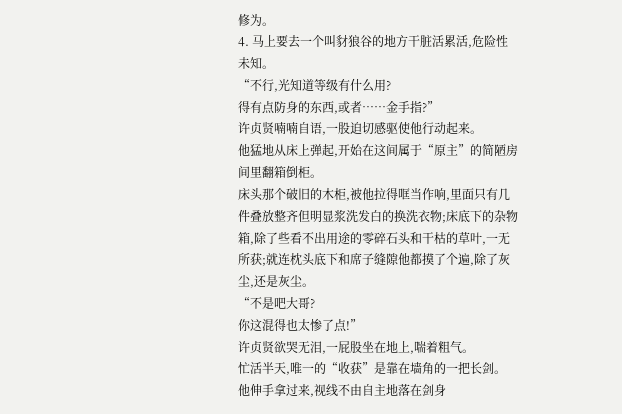修为。
4. 马上要去一个叫豺狼谷的地方干脏活累活,危险性未知。
“不行,光知道等级有什么用?
得有点防身的东西,或者……金手指?”
许贞贤喃喃自语,一股迫切感驱使他行动起来。
他猛地从床上弹起,开始在这间属于“原主”的简陋房间里翻箱倒柜。
床头那个破旧的木柜,被他拉得哐当作响,里面只有几件叠放整齐但明显浆洗发白的换洗衣物;床底下的杂物箱,除了些看不出用途的零碎石头和干枯的草叶,一无所获;就连枕头底下和席子缝隙他都摸了个遍,除了灰尘,还是灰尘。
“不是吧大哥?
你这混得也太惨了点!”
许贞贤欲哭无泪,一屁股坐在地上,喘着粗气。
忙活半天,唯一的“收获”是靠在墙角的一把长剑。
他伸手拿过来,视线不由自主地落在剑身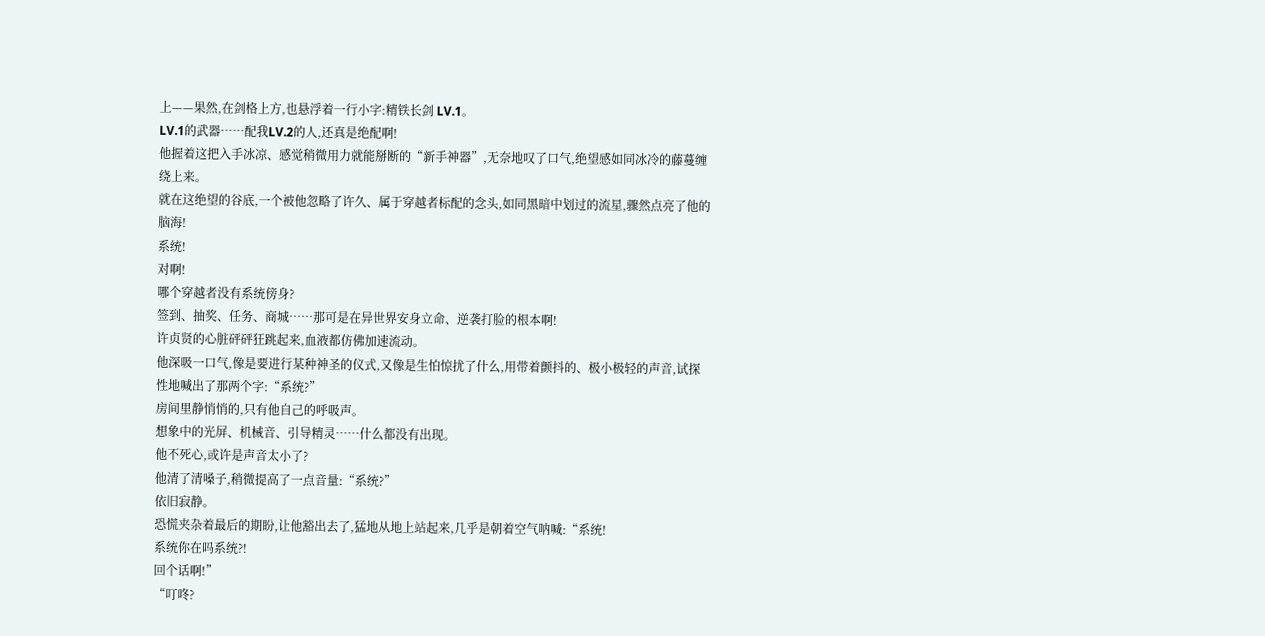上——果然,在剑格上方,也悬浮着一行小字:精铁长剑 LV.1。
LV.1的武器……配我LV.2的人,还真是绝配啊!
他握着这把入手冰凉、感觉稍微用力就能掰断的“新手神器”,无奈地叹了口气,绝望感如同冰冷的藤蔓缠绕上来。
就在这绝望的谷底,一个被他忽略了许久、属于穿越者标配的念头,如同黑暗中划过的流星,骤然点亮了他的脑海!
系统!
对啊!
哪个穿越者没有系统傍身?
签到、抽奖、任务、商城……那可是在异世界安身立命、逆袭打脸的根本啊!
许贞贤的心脏砰砰狂跳起来,血液都仿佛加速流动。
他深吸一口气,像是要进行某种神圣的仪式,又像是生怕惊扰了什么,用带着颤抖的、极小极轻的声音,试探性地喊出了那两个字:“系统?”
房间里静悄悄的,只有他自己的呼吸声。
想象中的光屏、机械音、引导精灵……什么都没有出现。
他不死心,或许是声音太小了?
他清了清嗓子,稍微提高了一点音量:“系统?”
依旧寂静。
恐慌夹杂着最后的期盼,让他豁出去了,猛地从地上站起来,几乎是朝着空气呐喊:“系统!
系统你在吗系统?!
回个话啊!”
“叮咚?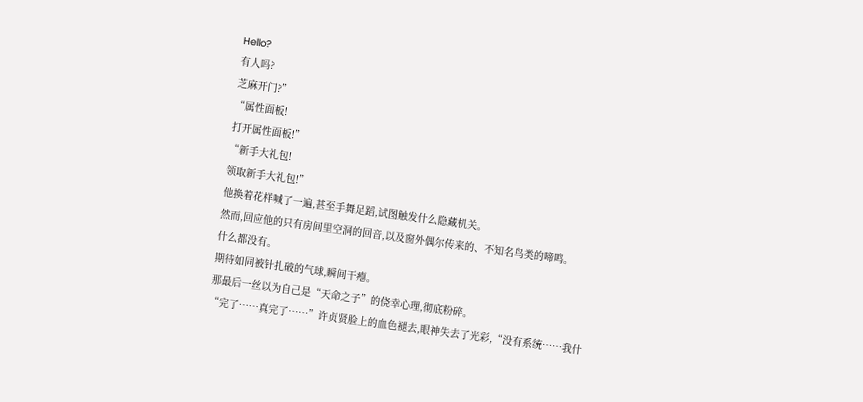Hello?
有人吗?
芝麻开门?”
“属性面板!
打开属性面板!”
“新手大礼包!
领取新手大礼包!”
他换着花样喊了一遍,甚至手舞足蹈,试图触发什么隐藏机关。
然而,回应他的只有房间里空洞的回音,以及窗外偶尔传来的、不知名鸟类的啼鸣。
什么都没有。
期待如同被针扎破的气球,瞬间干瘪。
那最后一丝以为自己是“天命之子”的侥幸心理,彻底粉碎。
“完了……真完了……”许贞贤脸上的血色褪去,眼神失去了光彩,“没有系统……我什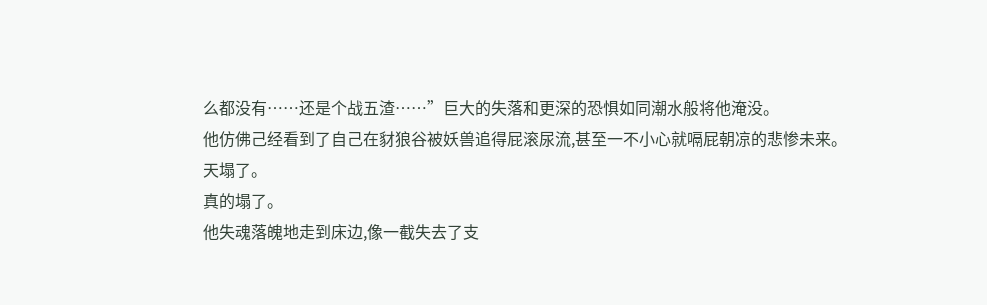么都没有……还是个战五渣……”巨大的失落和更深的恐惧如同潮水般将他淹没。
他仿佛己经看到了自己在豺狼谷被妖兽追得屁滚尿流,甚至一不小心就嗝屁朝凉的悲惨未来。
天塌了。
真的塌了。
他失魂落魄地走到床边,像一截失去了支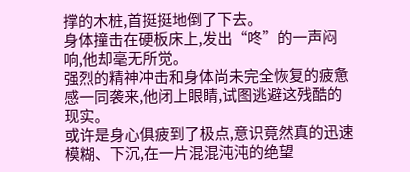撑的木桩,首挺挺地倒了下去。
身体撞击在硬板床上,发出“咚”的一声闷响,他却毫无所觉。
强烈的精神冲击和身体尚未完全恢复的疲惫感一同袭来,他闭上眼睛,试图逃避这残酷的现实。
或许是身心俱疲到了极点,意识竟然真的迅速模糊、下沉,在一片混混沌沌的绝望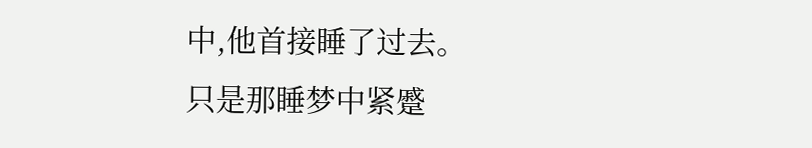中,他首接睡了过去。
只是那睡梦中紧蹙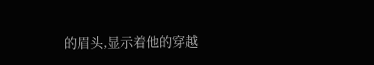的眉头,显示着他的穿越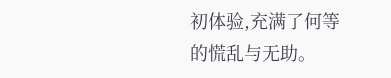初体验,充满了何等的慌乱与无助。